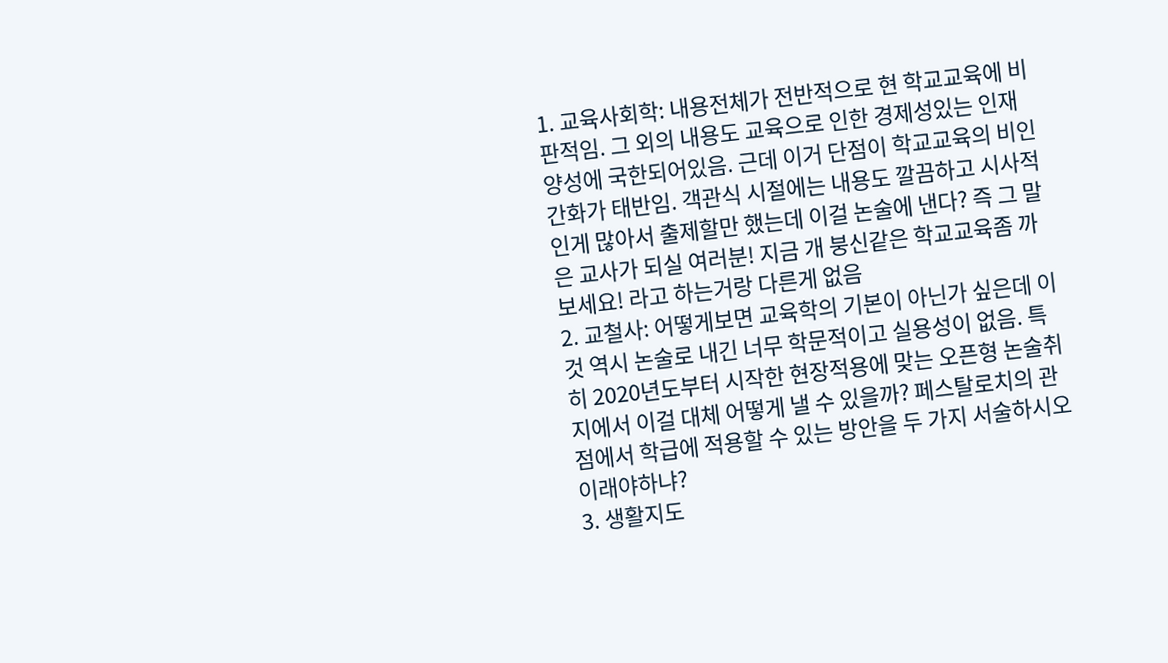1. 교육사회학: 내용전체가 전반적으로 현 학교교육에 비판적임. 그 외의 내용도 교육으로 인한 경제성있는 인재 양성에 국한되어있음. 근데 이거 단점이 학교교육의 비인간화가 태반임. 객관식 시절에는 내용도 깔끔하고 시사적인게 많아서 출제할만 했는데 이걸 논술에 낸다? 즉 그 말은 교사가 되실 여러분! 지금 개 붕신같은 학교교육좀 까보세요! 라고 하는거랑 다른게 없음
2. 교철사: 어떻게보면 교육학의 기본이 아닌가 싶은데 이것 역시 논술로 내긴 너무 학문적이고 실용성이 없음. 특히 2020년도부터 시작한 현장적용에 맞는 오픈형 논술취지에서 이걸 대체 어떻게 낼 수 있을까? 페스탈로치의 관점에서 학급에 적용할 수 있는 방안을 두 가지 서술하시오 이래야하냐?
3. 생활지도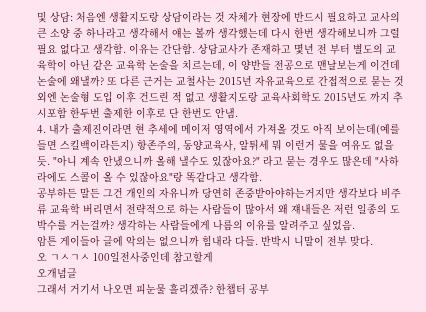및 상담: 처음엔 생활지도랑 상담이라는 것 자체가 현장에 반드시 필요하고 교사의 큰 소양 중 하나라고 생각해서 얘는 볼까 생각했는데 다시 한번 생각해보니까 그럴 필요 없다고 생각함. 이유는 간단함. 상담교사가 존재하고 몇년 전 부터 별도의 교육학이 아닌 같은 교육학 논술을 치르는데, 이 양반들 전공으로 맨날보는게 이건데 논술에 왜낼까? 또 다른 근거는 교철사는 2015년 자유교육으로 간접적으로 묻는 것 외엔 논술형 도입 이후 건드린 적 없고 생활지도랑 교육사회학도 2015년도 까지 추시포함 한두번 출제한 이후로 단 한번도 안냄.
4. 내가 출제진이라면 현 추세에 메이저 영역에서 가져올 것도 아직 보이는데(예를 들면 스킬백이라든지) 항존주의, 동양교육사, 알튀세 뭐 이런거 물을 여유도 없을듯. "아니 계속 안냈으니까 올해 낼수도 있잖아요?" 라고 묻는 경우도 많은데 "사하라에도 스콜이 올 수 있잖아요"랑 똑같다고 생각함.
공부하든 말든 그건 개인의 자유니까 당연히 존중받아야하는거지만 생각보다 비주류 교육학 버리면서 전략적으로 하는 사람들이 많아서 왜 쟤내들은 저런 일종의 도박수를 거는걸까? 생각하는 사람들에게 나름의 이유를 알려주고 싶었음.
암튼 게이들아 글에 악의는 없으니까 힘내라 다들. 반박시 니말이 전부 맞다.
오 ㄱㅅㄱㅅ 100일전사중인데 참고할게
오개념글
그래서 거기서 나오면 피눈물 흘리겠쥬? 한챕터 공부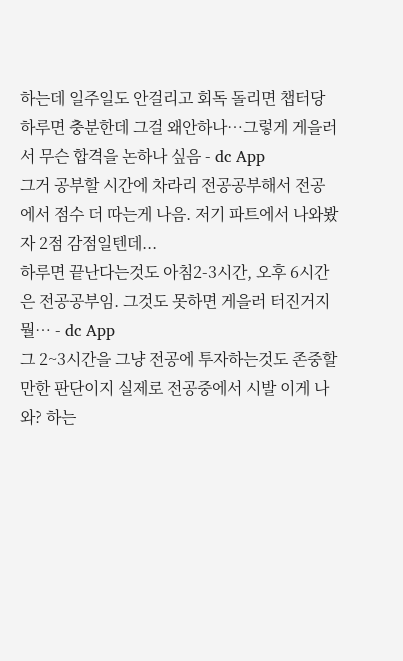하는데 일주일도 안걸리고 회독 돌리면 챕터당 하루면 충분한데 그걸 왜안하나…그렇게 게을러서 무슨 합격을 논하나 싶음 - dc App
그거 공부할 시간에 차라리 전공공부해서 전공에서 점수 더 따는게 나음. 저기 파트에서 나와봤자 2점 감점일텐데...
하루면 끝난다는것도 아침2-3시간, 오후 6시간은 전공공부임. 그것도 못하면 게을러 터진거지 뭘… - dc App
그 2~3시간을 그냥 전공에 투자하는것도 존중할만한 판단이지 실제로 전공중에서 시발 이게 나와? 하는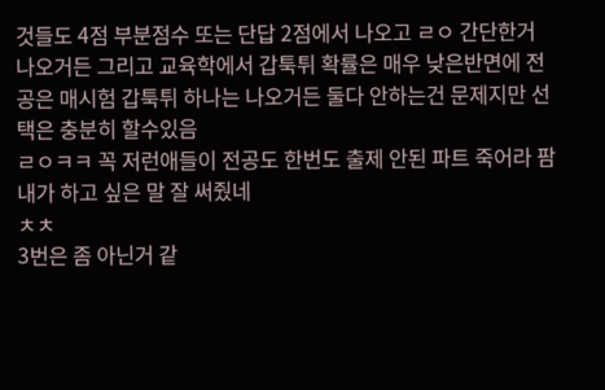것들도 4점 부분점수 또는 단답 2점에서 나오고 ㄹㅇ 간단한거 나오거든 그리고 교육학에서 갑툭튀 확률은 매우 낮은반면에 전공은 매시험 갑툭튀 하나는 나오거든 둘다 안하는건 문제지만 선택은 충분히 할수있음
ㄹㅇㅋㅋ 꼭 저런애들이 전공도 한번도 출제 안된 파트 죽어라 팜
내가 하고 싶은 말 잘 써줬네
ㅊㅊ
3번은 좀 아닌거 같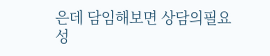은데 담임해보면 상담의필요성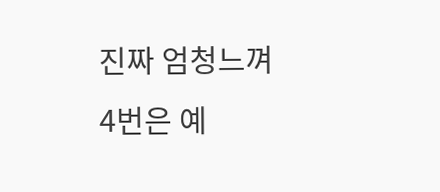진짜 엄청느껴
4번은 예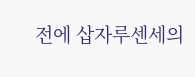전에 삽자루센세의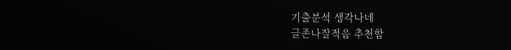기출분석 생각나네
글존나잘적음 추천함